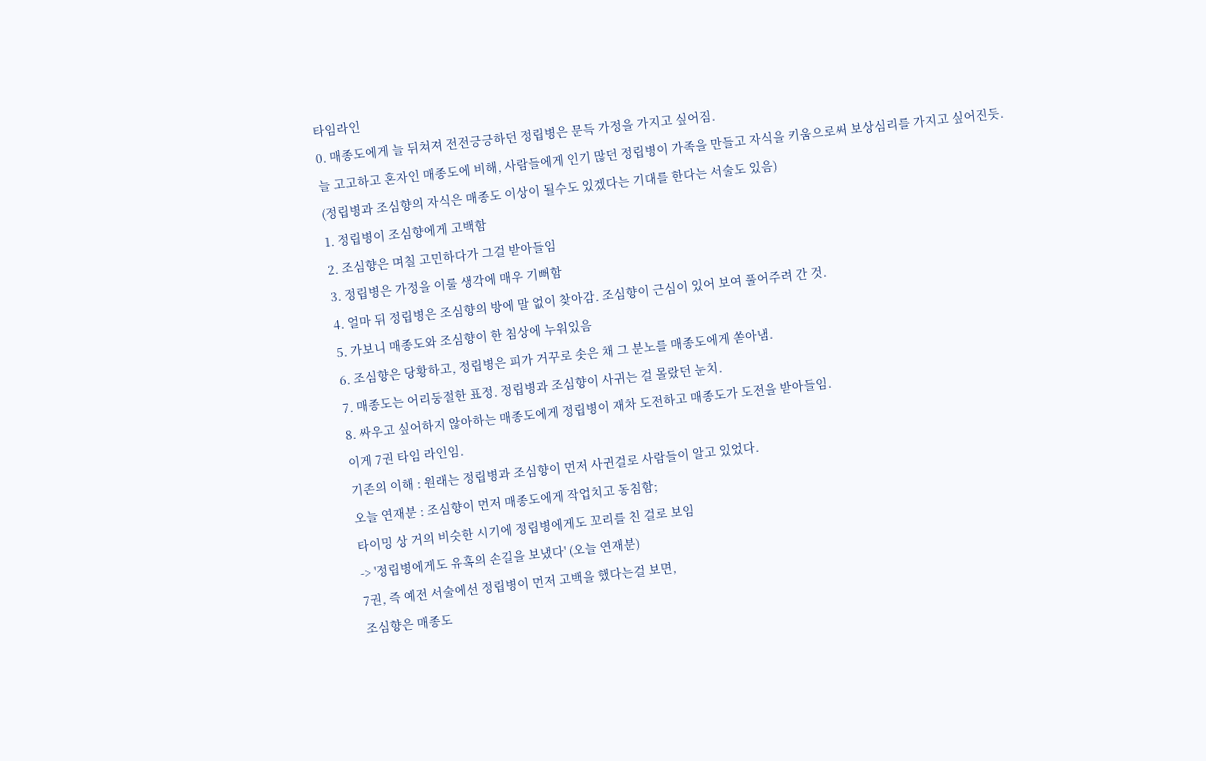타임라인
0. 매종도에게 늘 뒤쳐져 전전긍긍하던 정립병은 문득 가정을 가지고 싶어짐.
늘 고고하고 혼자인 매종도에 비해, 사람들에게 인기 많던 정립병이 가족을 만들고 자식을 키움으로써 보상심리를 가지고 싶어진듯.
(정립병과 조심향의 자식은 매종도 이상이 될수도 있겠다는 기대를 한다는 서술도 있음)
1. 정립병이 조심향에게 고백함
2. 조심향은 며칠 고민하다가 그걸 받아들임
3. 정립병은 가정을 이룰 생각에 매우 기뻐함
4. 얼마 뒤 정립병은 조심향의 방에 말 없이 찾아감. 조심향이 근심이 있어 보여 풀어주려 간 것.
5. 가보니 매종도와 조심향이 한 침상에 누워있음
6. 조심향은 당황하고, 정립병은 피가 거꾸로 솟은 채 그 분노를 매종도에게 쏟아냄.
7. 매종도는 어리둥절한 표정. 정립병과 조심향이 사귀는 걸 몰랐던 눈치.
8. 싸우고 싶어하지 않아하는 매종도에게 정립병이 재차 도전하고 매종도가 도전을 받아들임.
이게 7권 타임 라인임.
기존의 이해 : 원래는 정립병과 조심향이 먼저 사귄걸로 사람들이 알고 있었다.
오늘 연재분 : 조심향이 먼저 매종도에게 작업치고 동침함;
타이밍 상 거의 비슷한 시기에 정립병에게도 꼬리를 친 걸로 보임
-> '정립병에게도 유혹의 손길을 보냈다' (오늘 연재분)
7권, 즉 예전 서술에선 정립병이 먼저 고백을 했다는걸 보면,
조심향은 매종도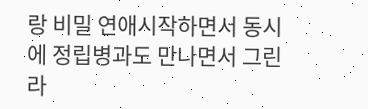랑 비밀 연애시작하면서 동시에 정립병과도 만나면서 그린라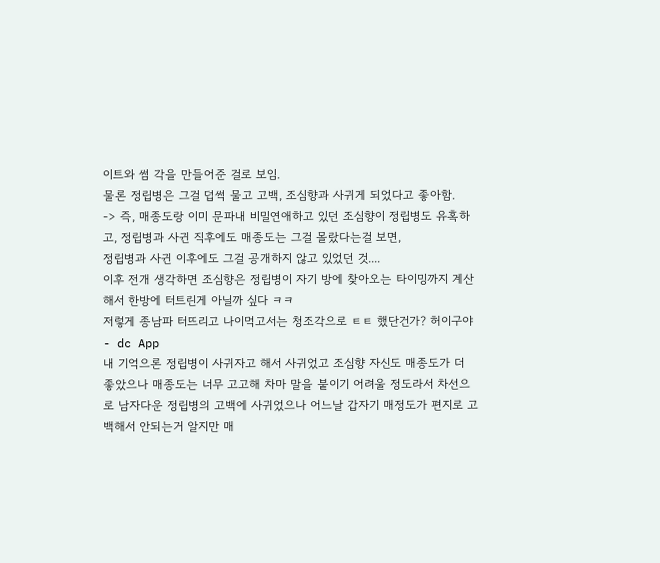이트와 썸 각을 만들어준 걸로 보임.
물론 정립병은 그걸 덥썩 물고 고백, 조심향과 사귀게 되었다고 좋아함.
-> 즉, 매종도랑 이미 문파내 비밀연애하고 있던 조심향이 정립병도 유혹하고, 정립병과 사귄 직후에도 매종도는 그걸 몰랐다는걸 보면,
정립병과 사귄 이후에도 그걸 공개하지 않고 있었던 것....
이후 전개 생각하면 조심향은 정립병이 자기 방에 찾아오는 타이밍까지 계산해서 한방에 터트린게 아닐까 싶다 ㅋㅋ
저렇게 종남파 터뜨리고 나이먹고서는 청조각으로 ㅌㅌ 했단건가? 허이구야 - dc App
내 기억으론 정립병이 사귀자고 해서 사귀었고 조심향 자신도 매종도가 더 좋았으나 매종도는 너무 고고해 차마 말을 붙이기 어려울 정도라서 차선으로 남자다운 정립병의 고백에 사귀었으나 어느날 갑자기 매정도가 편지로 고백해서 안되는거 알지만 매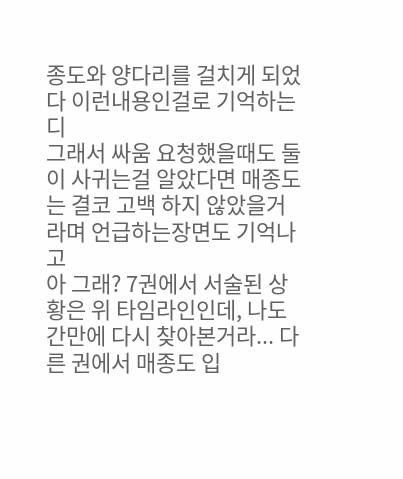종도와 양다리를 걸치게 되었다 이런내용인걸로 기억하는디
그래서 싸움 요청했을때도 둘이 사귀는걸 알았다면 매종도는 결코 고백 하지 않았을거 라며 언급하는장면도 기억나고
아 그래? 7권에서 서술된 상황은 위 타임라인인데, 나도 간만에 다시 찾아본거라... 다른 권에서 매종도 입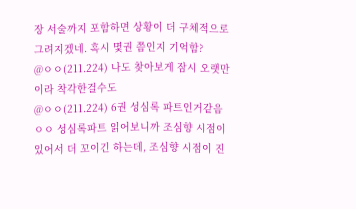장 서술까지 포함하면 상황이 더 구체적으로 그려지겠네. 혹시 몇권 쯤인지 기억함?
@ㅇㅇ(211.224) 나도 찾아보게 잠시 오랫만이라 착각한걸수도
@ㅇㅇ(211.224) 6권 성심록 파트인거같음
ㅇㅇ 성심록파트 읽어보니까 조심향 시점이 있어서 더 꼬이긴 하는데, 조심향 시점이 진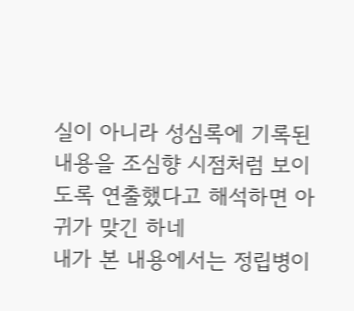실이 아니라 성심록에 기록된 내용을 조심향 시점처럼 보이도록 연출했다고 해석하면 아귀가 맞긴 하네
내가 본 내용에서는 정립병이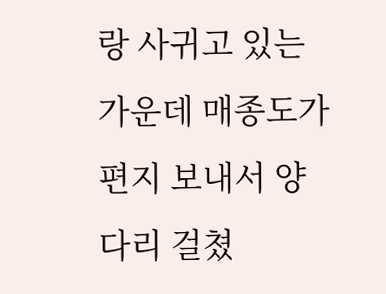랑 사귀고 있는 가운데 매종도가 편지 보내서 양다리 걸쳤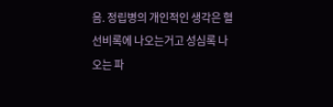음. 정립병의 개인적인 생각은 혈선비록에 나오는거고 성심록 나오는 파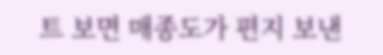트 보면 매종도가 편지 보낸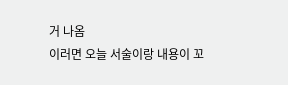거 나옴
이러면 오늘 서술이랑 내용이 꼬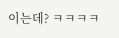이는데? ㅋㅋㅋㅋ